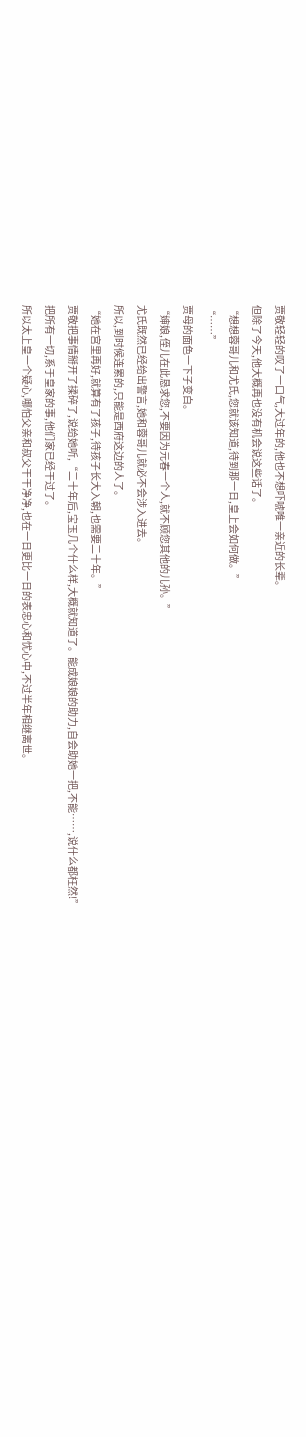贾敬轻轻的叹了一口气,大过年的,他也不想吓唬唯一亲近的长辈。
但除了今天,他大概再也没有机会说这些话了。
“想想蓉哥儿和尤氏,您就该知道,待到那一日,皇上会如何做。”
“……”
贾母的面色一下子变白。
“婶娘,侄儿在此恳求您,不要因为元春一个人,就不顾您其他的儿孙。”
尤氏既然已经给出警言,她和蓉哥儿就必不会涉入进去。
所以,到时候连累的,只能是西府这边的人了。
“她在宫里再好,就算有了孩子,待孩子长大入朝,也需要二十年。”
贾敬把事情掰开了揉碎了,说给她听,“二十年后,宝玉几个什么样,大概就知道了。能成娘娘的助力,自会助她一把,不能……,说什么都枉然!”
把所有一切,系于皇家的事,他们家已经干过了。
所以太上皇一个疑心,哪怕父亲和叔父干干净净,也在一日更比一日的表忠心和忧心中,不过半年相继离世。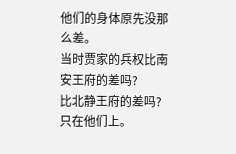他们的身体原先没那么差。
当时贾家的兵权比南安王府的差吗?
比北静王府的差吗?
只在他们上。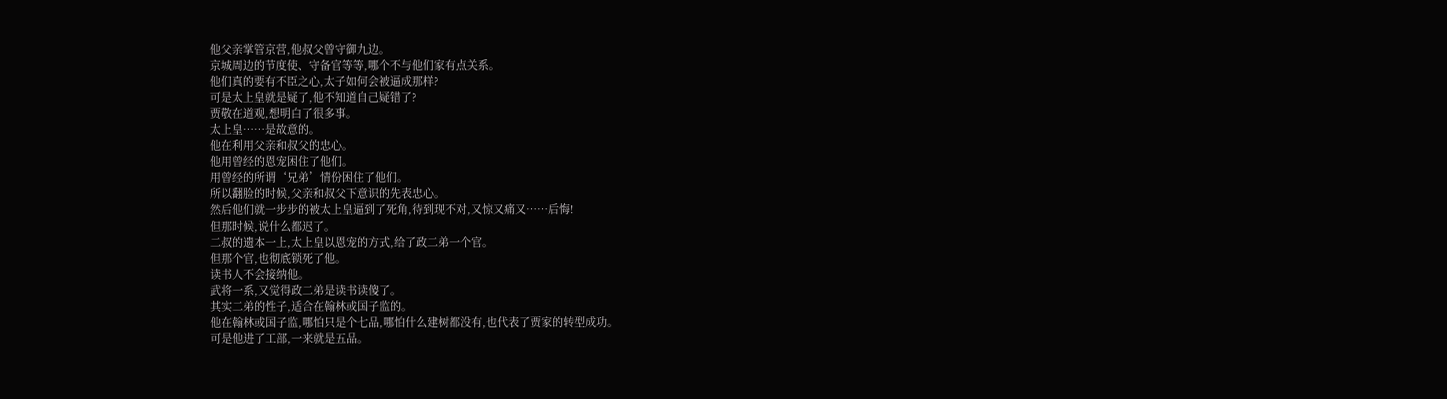他父亲掌管京营,他叔父曾守御九边。
京城周边的节度使、守备官等等,哪个不与他们家有点关系。
他们真的要有不臣之心,太子如何会被逼成那样?
可是太上皇就是疑了,他不知道自己疑错了?
贾敬在道观,想明白了很多事。
太上皇……是故意的。
他在利用父亲和叔父的忠心。
他用曾经的恩宠困住了他们。
用曾经的所谓‘兄弟’情份困住了他们。
所以翻脸的时候,父亲和叔父下意识的先表忠心。
然后他们就一步步的被太上皇逼到了死角,待到现不对,又惊又痛又……后悔!
但那时候,说什么都迟了。
二叔的遗本一上,太上皇以恩宠的方式,给了政二弟一个官。
但那个官,也彻底锁死了他。
读书人不会接纳他。
武将一系,又觉得政二弟是读书读傻了。
其实二弟的性子,适合在翰林或国子监的。
他在翰林或国子监,哪怕只是个七品,哪怕什么建树都没有,也代表了贾家的转型成功。
可是他进了工部,一来就是五品。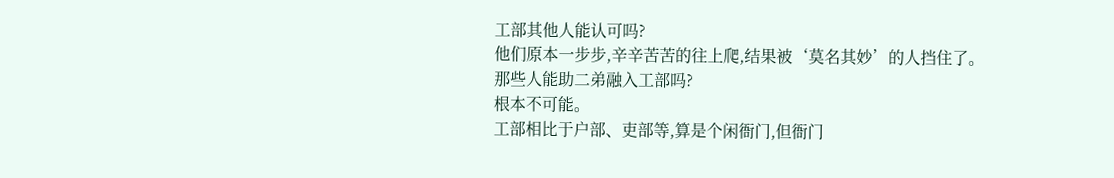工部其他人能认可吗?
他们原本一步步,辛辛苦苦的往上爬,结果被‘莫名其妙’的人挡住了。
那些人能助二弟融入工部吗?
根本不可能。
工部相比于户部、吏部等,算是个闲衙门,但衙门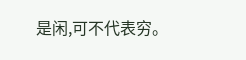是闲,可不代表穷。